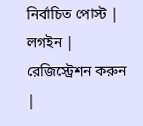নির্বাচিত পোস্ট | লগইন | রেজিস্ট্রেশন করুন |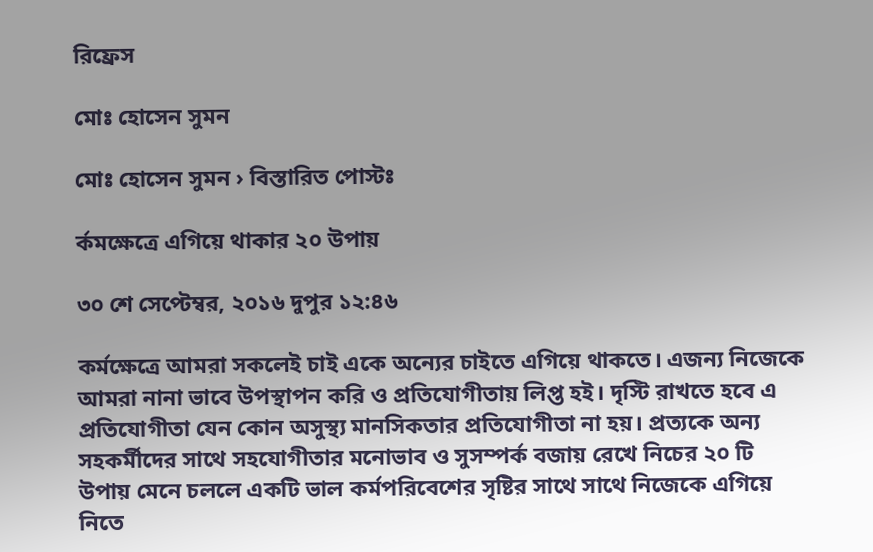রিফ্রেস

মোঃ হোসেন সুমন

মোঃ হোসেন সুমন › বিস্তারিত পোস্টঃ

র্কমক্ষেত্রে এগিয়ে থাকার ২০ উপায়

৩০ শে সেপ্টেম্বর, ২০১৬ দুপুর ১২:৪৬

কর্মক্ষেত্রে আমরা সকলেই চাই একে অন্যের চাইতে এগিয়ে থাকতে। এজন্য নিজেকে আমরা নানা ভাবে উপস্থাপন করি ও প্রতিযোগীতায় লিপ্ত হই। দৃস্টি রাখতে হবে এ প্রতিযোগীতা যেন কোন অসুস্থ্য মানসিকতার প্রতিযোগীতা না হয়। প্রত্যকে অন্য সহকর্মীদের সাথে সহযোগীতার মনোভাব ও সুসম্পর্ক বজায় রেখে নিচের ২০ টি উপায় মেনে চললে একটি ভাল কর্মপরিবেশের সৃষ্টির সাথে সাথে নিজেকে এগিয়ে নিতে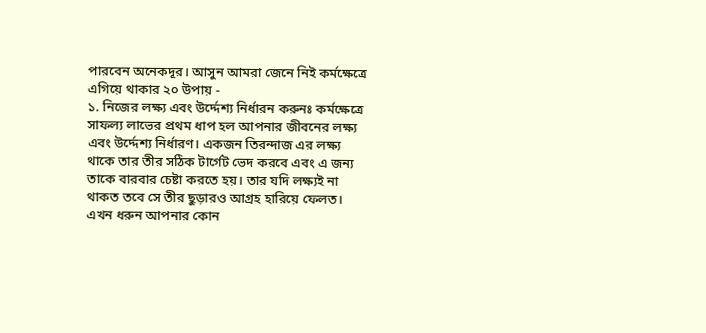পারবেন অনেকদূর। আসুন আমরা জেনে নিই কর্মক্ষেত্রে এগিয়ে থাকার ২০ উপায় -
১. নিজের লক্ষ্য এবং উর্দ্দেশ্য নির্ধারন করুনঃ কর্মক্ষেত্রে সাফল্য লাভের প্রথম ধাপ হল আপনার জীবনের লক্ষ্য এবং উর্দ্দেশ্য নির্ধারণ। একজন তিরন্দাজ এর লক্ষ্য থাকে তার তীর সঠিক টার্গেট ভেদ করবে এবং এ জন্য তাকে বারবার চেষ্টা করতে হয়। তার যদি লক্ষ্যই না থাকত তবে সে তীর ছুড়ারও আগ্রহ হারিয়ে ফেলত। এখন ধরুন আপনার কোন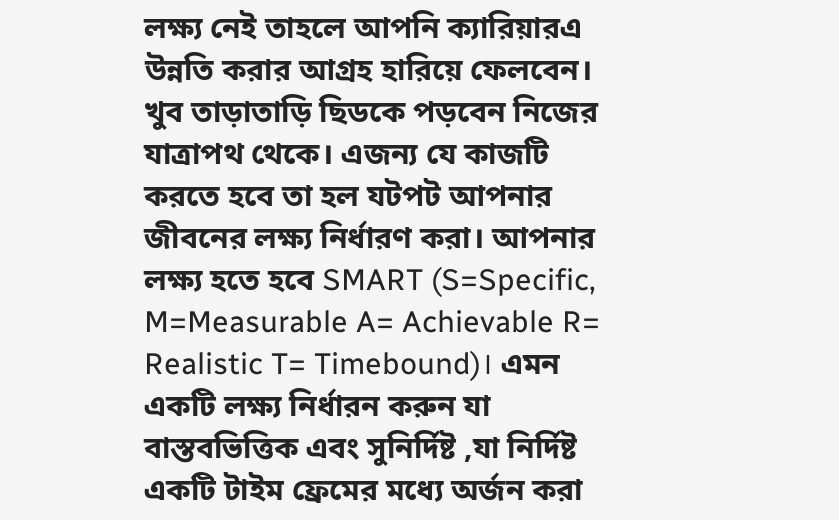লক্ষ্য নেই তাহলে আপনি ক্যারিয়ারএ উন্নতি করার আগ্রহ হারিয়ে ফেলবেন। খুব তাড়াতাড়ি ছিডকে পড়বেন নিজের যাত্রাপথ থেকে। এজন্য যে কাজটি করতে হবে তা হল যটপট আপনার জীবনের লক্ষ্য নির্ধারণ করা। আপনার লক্ষ্য হতে হবে SMART (S=Specific, M=Measurable A= Achievable R= Realistic T= Timebound)। এমন একটি লক্ষ্য নির্ধারন করুন যা বাস্তবভিত্তিক এবং সুনির্দিষ্ট ,যা নির্দিষ্ট একটি টাইম ফ্রেমের মধ্যে অর্জন করা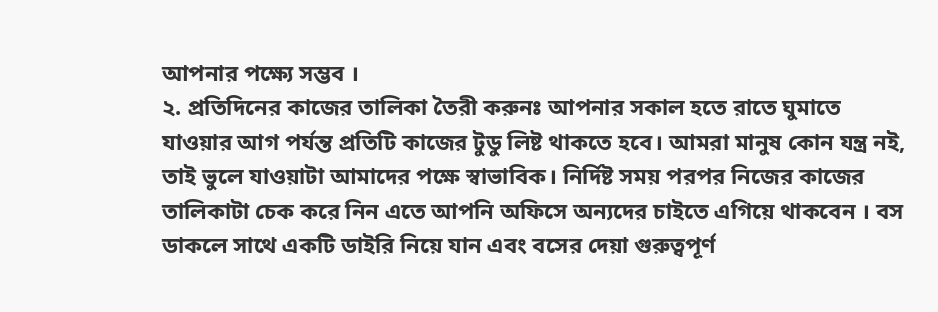আপনার পক্ষ্যে সম্ভব ।
২. প্রতিদিনের কাজের তালিকা তৈরী করুনঃ আপনার সকাল হতে রাতে ঘুমাতে যাওয়ার আগ পর্যন্ত প্রতিটি কাজের টুডু লিষ্ট থাকতে হবে। আমরা মানুষ কোন যন্ত্র নই, তাই ভুলে যাওয়াটা আমাদের পক্ষে স্বাভাবিক। নির্দিষ্ট সময় পরপর নিজের কাজের তালিকাটা চেক করে নিন এতে আপনি অফিসে অন্যদের চাইতে এগিয়ে থাকবেন । বস ডাকলে সাথে একটি ডাইরি নিয়ে যান এবং বসের দেয়া গুরুত্বপূর্ণ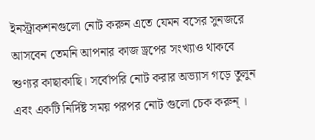ইনস্ট্রাকশনগুলো নোট করুন এতে যেমন বসের সুনজরে আসবেন তেমনি আপনার কাজ ড্রপের সংখ্যাও থাকবে শুণ্যর কাছাকাছি। সর্বোপরি নোট করার অভ্যাস গড়ে তুলুন এবং একটি নির্দিষ্ট সময় পরপর নোট গুলো চেক করুন্ ।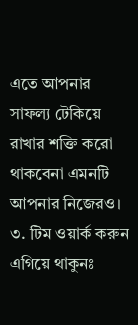এতে আপনার সাফল্য টেকিয়ে রাখার শক্তি করো থাকবেনা এমনটি আপনার নিজেরও।
৩. টিম ওয়ার্ক করুন এগিয়ে থাকুনঃ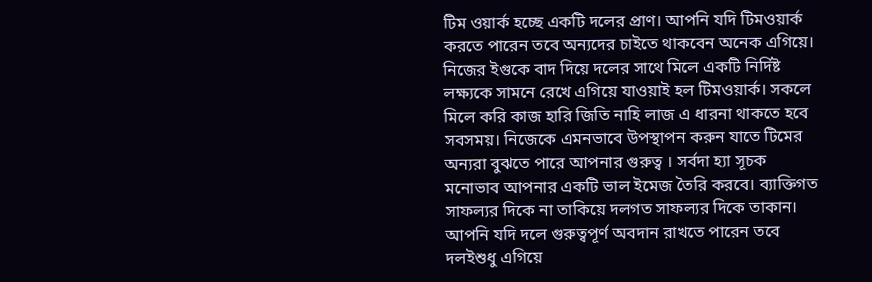টিম ওয়ার্ক হচ্ছে একটি দলের প্রাণ। আপনি যদি টিমওয়ার্ক করতে পারেন তবে অন্যদের চাইতে থাকবেন অনেক এগিয়ে। নিজের ইগুকে বাদ দিয়ে দলের সাথে মিলে একটি নির্দিষ্ট লক্ষ্যকে সামনে রেখে এগিয়ে যাওয়াই হল টিমওয়ার্ক। সকলে মিলে করি কাজ হারি জিতি নাহি লাজ এ ধারনা থাকতে হবে সবসময়। নিজেকে এমনভাবে উপস্থাপন করুন যাতে টিমের অন্যরা বুঝতে পারে আপনার গুরুত্ব । সর্বদা হ্যা সূচক মনোভাব আপনার একটি ভাল ইমেজ তৈরি করবে। ব্যাক্তিগত সাফল্যর দিকে না তাকিয়ে দলগত সাফল্যর দিকে তাকান। আপনি যদি দলে গুরুত্বপূর্ণ অবদান রাখতে পারেন তবে দলইশুধু এগিয়ে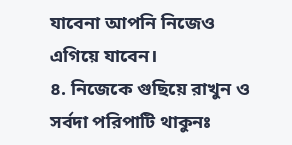যাবেনা আপনি নিজেও এগিয়ে যাবেন।
৪. নিজেকে গুছিয়ে রাখুন ও সর্বদা পরিপাটি থাকুনঃ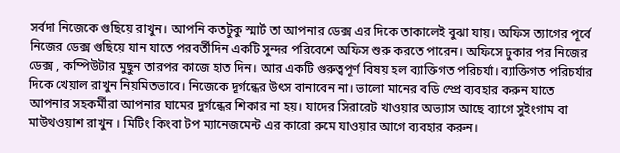সর্বদা নিজেকে গুছিয়ে রাখুন। আপনি কতটুকু স্মার্ট তা আপনার ডেক্স এর দিকে তাকালেই বুঝা যায়। অফিস ত্যাগের পূর্বে নিজের ডেক্স গুছিয়ে যান যাতে পরবর্তীদিন একটি সুন্দর পরিবেশে অফিস শুরু করতে পারেন। অফিসে ঢুকার পর নিজের ডেক্স , কম্পিউটার মুছুন তারপর কাজে হাত দিন। আর একটি গুরুত্বপূর্ণ বিষয় হল ব্যাক্তিগত পরিচর্যা। ব্যাক্তিগত পরিচর্যার দিকে খেয়াল রাখুন নিয়মিতভাবে। নিজেকে দূর্গন্ধের উৎস বানাবেন না। ভালো মানের বডি স্প্রে ব্যবহার করুন যাতে আপনার সহকর্মীরা আপনার ঘামের দুর্গন্ধের শিকার না হয়। যাদের সিরারেট খাওয়ার অভ্যাস আছে ব্যাগে সুইংগাম বা মাউথওয়াশ রাখুন । মিটিং কিংবা টপ ম্যানেজমেন্ট এর কারো রুমে যাওয়ার আগে ব্যবহার করুন।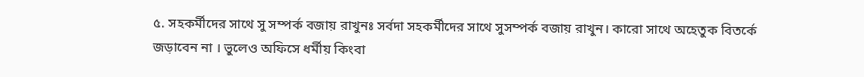৫. সহকর্মীদের সাথে সু সম্পর্ক বজায় রাখুনঃ সর্বদা সহকর্মীদের সাথে সুসম্পর্ক বজায় রাখুন। কারো সাথে অহেতুক বিতর্কে জড়াবেন না । ভুলেও অফিসে ধর্মীয় কিংবা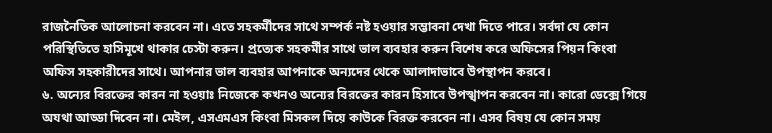রাজনৈতিক আলোচনা করবেন না। এতে সহকর্মীদের সাথে সম্পর্ক নষ্ট হওয়ার সম্ভাবনা দেখা দিতে পারে। সর্বদা যে কোন পরিস্থিতিতে হাসিমূখে থাকার চেস্টা করুন। প্রত্যেক সহকর্মীর সাথে ভাল ব্যবহার করুন বিশেষ করে অফিসের পিয়ন কিংবা অফিস সহকারীদের সাথে। আপনার ভাল ব্যবহার আপনাকে অন্যদের থেকে আলাদাভাবে উপস্থাপন করবে।
৬. অন্যের বিরক্তের কারন না হওয়াঃ নিজেকে কখনও অন্যের বিরক্তের কারন হিসাবে উপস্খাপন করবেন না। কারো ডেক্সে গিয়ে অযথা আড্ডা দিবেন না। মেইল, এসএমএস কিংবা মিসকল দিয়ে কাউকে বিরক্ত করবেন না। এসব বিষয় যে কোন সময়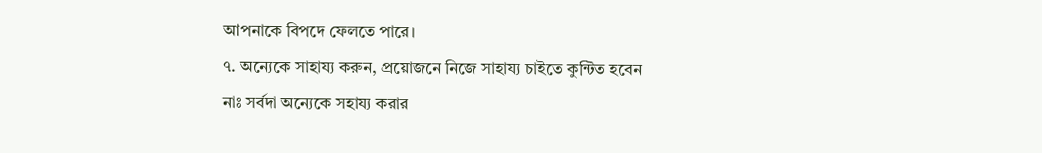আপনাকে বিপদে ফেলতে পারে।
৭. অন্যেকে সাহায্য করুন, প্রয়োজনে নিজে সাহায্য চাইতে কুন্টিত হবেন নাঃ সর্বদা অন্যেকে সহায্য করার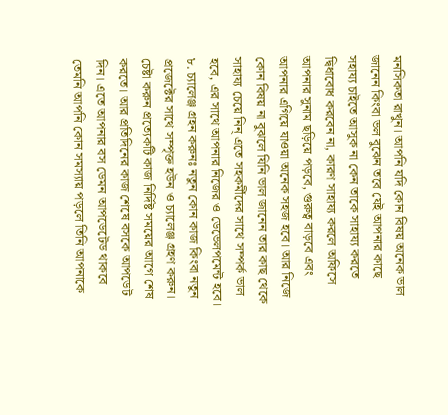মনসিকতা রাখুন। আপনি যদি কোন বিষয় অনেক ভাল জানেন কিংবা ভল বুঝেন তবে যেই আপনার কাছে সহায্য চাইতে আসুক না কেন তাকে সাহায্য করতে দ্বিধাবোধ করবেন না, কারণ সাহায্য করলে অফিসে আপনার সুনাম ছড়িয়ে পড়বে, গুরুত্ব বাড়বে এবং আপনার এগিয়ে যাওয়া অনেক সহজ হবে। আর নিজে কোন বিষয় না বুঝলে যিনি ভাল জানেন তার কাছ থেকে সাহায্য চেয়ে নিন্ এতে সহকর্মীদের সাথে সম্পর্ক ভাল হবে, এর সাথে আপনার নিজের ও ডেভেলপমেন্ট হবে।
৮. চ্যালেঞ্জ গ্রহন করুনঃ নতুন কোন কাজ কিংবা নতুন প্রজেক্টের সাথে সম্পৃক্ত হউন ও চ্যালেঞ্জ গ্রহণ করুন। চেষ্টা করুন প্রত্যেকটি কাজ নির্দিষ্ট সময়ের আগে শেষ করতে। আর প্রতিদিনের কাজ শেষে বসকে আপডেট দিন। এতে আপনার বস ডেমন আপডেটেড থাকবে তেমনি আপনি কোন সমস্যায় পড়লে তিনি আপনাকে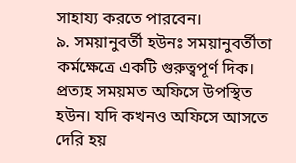সাহায্য করতে পারবেন।
৯. সময়ানুবর্তী হউনঃ সময়ানুবর্তীতা কর্মক্ষেত্রে একটি গুরুত্বপূর্ণ দিক। প্রত্যহ সময়মত অফিসে উপস্থিত হউন। যদি কখনও অফিসে আসতে দেরি হয়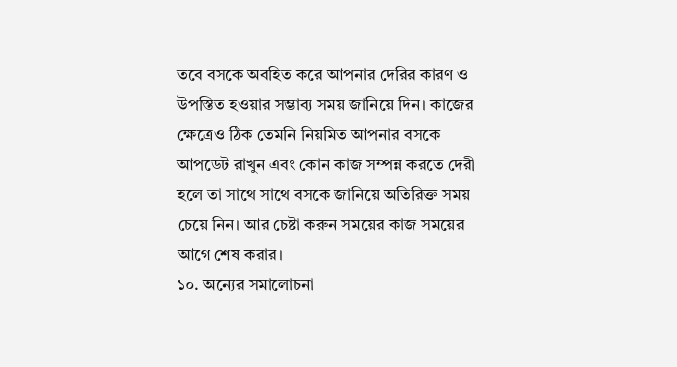তবে বসকে অবহিত করে আপনার দেরির কারণ ও উপস্তিত হওয়ার সম্ভাব্য সময় জানিয়ে দিন। কাজের ক্ষেত্রেও ঠিক তেমনি নিয়মিত আপনার বসকে আপডেট রাখুন এবং কোন কাজ সম্পন্ন করতে দেরী হলে তা সাথে সাথে বসকে জানিয়ে অতিরিক্ত সময় চেয়ে নিন। আর চেষ্টা করুন সময়ের কাজ সময়ের আগে শেষ করার।
১০. অন্যের সমালোচনা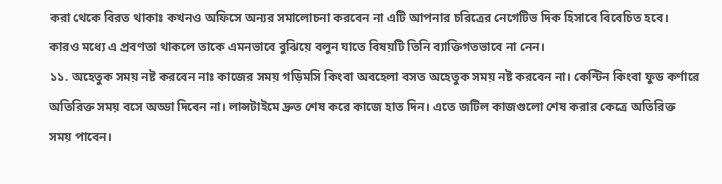করা থেকে বিরত থাকাঃ কখনও অফিসে অন্যর সমালোচনা করবেন না এটি আপনার চরিত্রের নেগেটিভ দিক হিসাবে বিবেচিত হবে। কারও মধ্যে এ প্রবণতা থাকলে তাকে এমনভাবে বুঝিয়ে বলুন যাতে বিষয়টি তিনি ব্যাক্তিগতভাবে না নেন।
১১. অহেতুক সময় নষ্ট করবেন নাঃ কাজের সময় গড়িমসি কিংবা অবহেলা বসত অহেতুক সময় নষ্ট করবেন না। কেন্টিন কিংবা ফুড কর্ণারে অতিরিক্ত সময় বসে অড্ডা দিবেন না। লান্সটাইমে দ্রুত শেষ করে কাজে হাত দিন। এতে জটিল কাজগুলো শেষ করার কেত্রে অতিরিক্ত সময় পাবেন।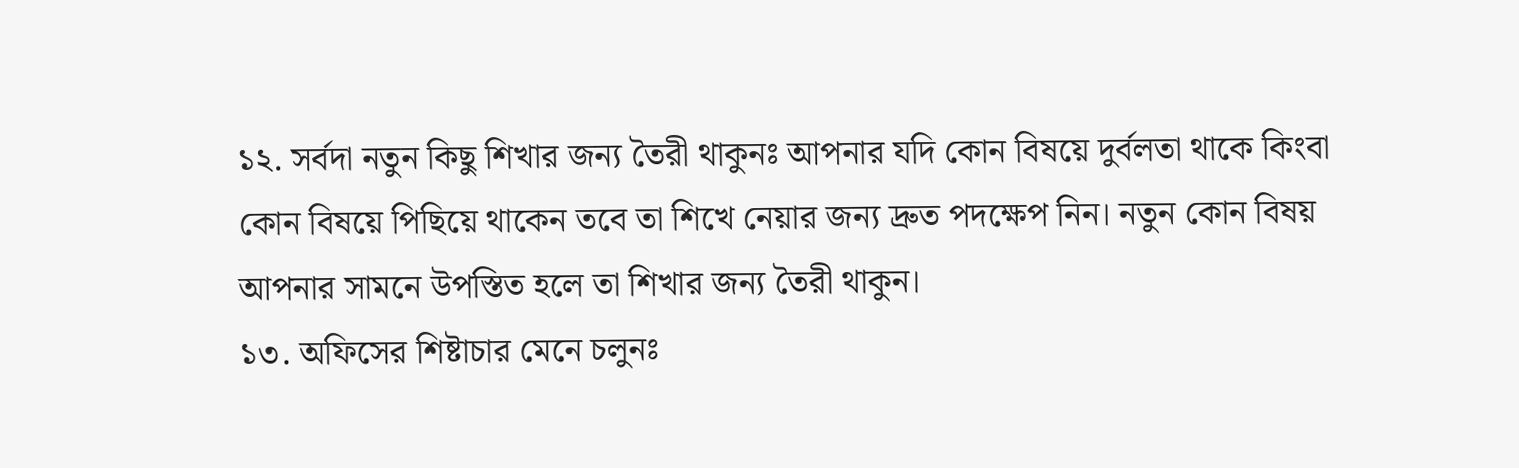১২. সর্বদা নতুন কিছু শিখার জন্য তৈরী থাকুনঃ আপনার যদি কোন বিষয়ে দুর্বলতা থাকে কিংবা কোন বিষয়ে পিছিয়ে থাকেন তবে তা শিখে নেয়ার জন্য দ্রুত পদক্ষেপ নিন। নতুন কোন বিষয় আপনার সামনে উপস্তিত হলে তা শিখার জন্য তৈরী থাকুন।
১৩. অফিসের শিষ্টাচার মেনে চলুনঃ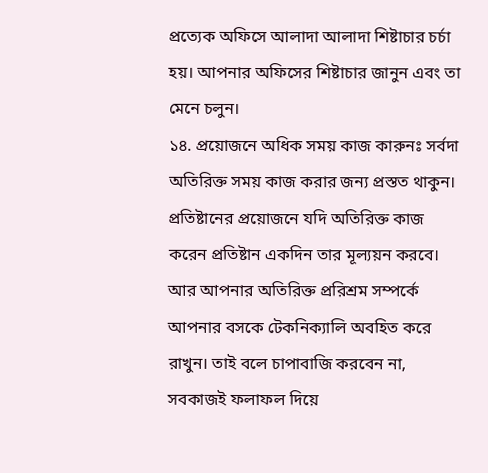প্রত্যেক অফিসে আলাদা আলাদা শিষ্টাচার চর্চা হয়। আপনার অফিসের শিষ্টাচার জানুন এবং তা মেনে চলুন।
১৪. প্রয়োজনে অধিক সময় কাজ কারুনঃ সর্বদা অতিরিক্ত সময় কাজ করার জন্য প্রস্তত থাকুন। প্রতিষ্টানের প্রয়োজনে যদি অতিরিক্ত কাজ করেন প্রতিষ্টান একদিন তার মূল্যয়ন করবে। আর আপনার অতিরিক্ত প্ররিশ্রম সম্পর্কে আপনার বসকে টেকনিক্যালি অবহিত করে রাখুন। তাই বলে চাপাবাজি করবেন না, সবকাজই ফলাফল দিয়ে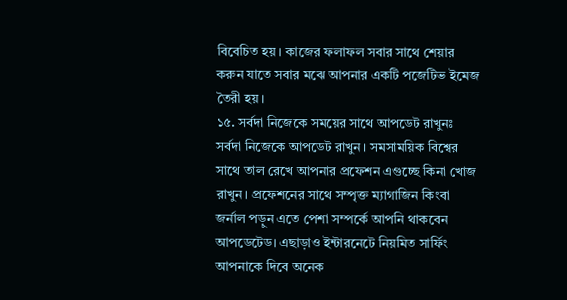বিবেচিত হয়। কাজের ফলাফল সবার সাথে শেয়ার করুন যাতে সবার মঝে আপনার একটি পজেটিভ ইমেজ তৈরী হয়।
১৫. সর্বদা নিজেকে সময়ের সাথে আপডেট রাখুনঃ সর্বদা নিজেকে আপডেট রাখুন। সমসাময়িক বিশ্বের সাথে তাল রেখে আপনার প্রফেশন এগুচ্ছে কিনা খোজ রাখুন। প্রফেশনের সাথে সম্পৃক্ত ম্যাগাজিন কিংবা জর্নাল পড়ুন এতে পেশা সম্পর্কে আপনি থাকবেন আপডেটেড। এছাড়াও ইন্টারনেটে নিয়মিত সার্ফিং আপনাকে দিবে অনেক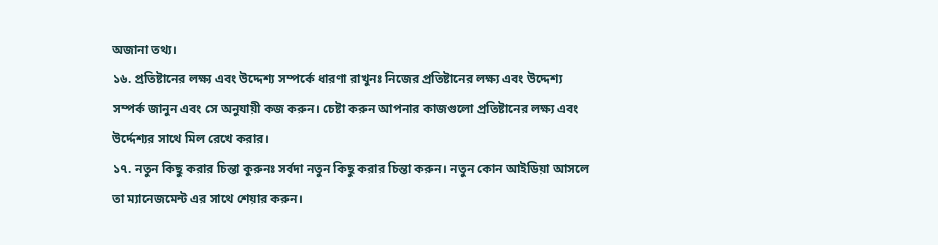অজানা তথ্য।
১৬. প্রতিষ্টানের লক্ষ্য এবং উদ্দেশ্য সম্পর্কে ধারণা রাখুনঃ নিজের প্রতিষ্টানের লক্ষ্য এবং উদ্দেশ্য সম্পর্ক জানুন এবং সে অনুযায়ী কজ করুন। চেষ্টা করুন আপনার কাজগুলো প্রতিষ্টানের লক্ষ্য এবং উর্দ্দেশ্যর সাথে মিল রেখে করার।
১৭. নতুন কিছু করার চিন্তা কুরুনঃ সর্বদা নতুন কিছু করার চিন্তা করুন। নতুন কোন আইডিয়া আসলে তা ম্যানেজমেন্ট এর সাথে শেয়ার করুন।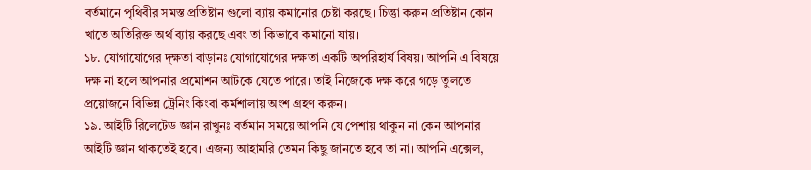বর্তমানে পৃথিবীর সমস্ত প্রতিষ্টান গুলো ব্যায় কমানোর চেষ্টা করছে। চিন্তুা করুন প্রতিষ্টান কোন খাতে অতিরিক্ত অর্থ ব্যায় করছে এবং তা কিভাবে কমানো যায়।
১৮. যোগাযোগের দ্ক্ষতা বাড়ানঃ যোগাযোগের দক্ষতা একটি অপরিহার্য বিষয়। আপনি এ বিষয়ে দক্ষ না হলে আপনার প্রমোশন আটকে যেতে পারে। তাই নিজেকে দক্ষ করে গড়ে তুলতে প্রয়োজনে বিভিন্ন ট্রেনিং কিংবা কর্মশালায় অংশ গ্রহণ করুন।
১৯. আইটি রিলেটেড জ্ঞান রাখুনঃ বর্তমান সময়ে আপনি যে পেশায় থাকুন না কেন আপনার আইটি জ্ঞান থাকতেই হবে। এজন্য আহামরি তেমন কিছু জানতে হবে তা না। আপনি এক্সেল,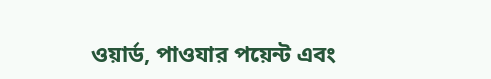ওয়ার্ড, পাওযার পয়েন্ট এবং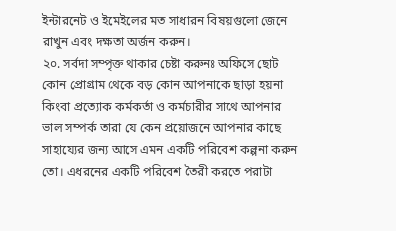ইন্টারনেট ও ইমেইলের মত সাধারন বিষয়গুলো জেনে রাখুন এবং দক্ষতা অর্জন করুন।
২০. সর্বদা সম্পৃক্ত থাকার চেষ্টা করুনঃ অফিসে ছোট কোন প্রোগ্রাম থেকে বড় কোন আপনাকে ছাড়া হয়না কিংবা প্রত্যোক কর্মকর্তা ও কর্মচারীর সাথে আপনার ভাল সম্পর্ক তারা যে কেন প্রয়োজনে আপনার কাছে সাহায্যের জন্য আসে এমন একটি পরিবেশ কল্পনা করুন তো। এধরনের একটি পরিবেশ তৈরী করতে পরাটা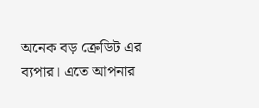অনেক বড় ক্রেডিট এর ব্যপার। এতে আপনার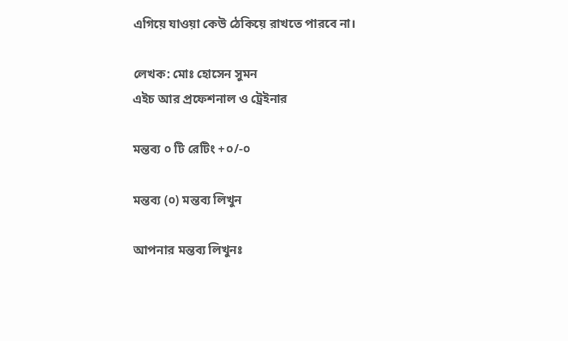এগিয়ে যাওয়া কেউ ঠেকিয়ে রাখতে পারবে না।

লেখক: মোঃ হোসেন সুমন
এইচ আর প্রফেশনাল ও ট্রেইনার

মন্তব্য ০ টি রেটিং +০/-০

মন্তব্য (০) মন্তব্য লিখুন

আপনার মন্তব্য লিখুনঃ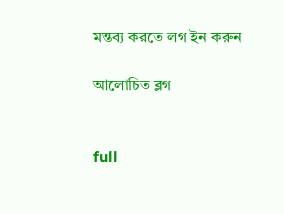মন্তব্য করতে লগ ইন করুন

আলোচিত ব্লগ


full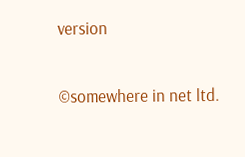version

©somewhere in net ltd.